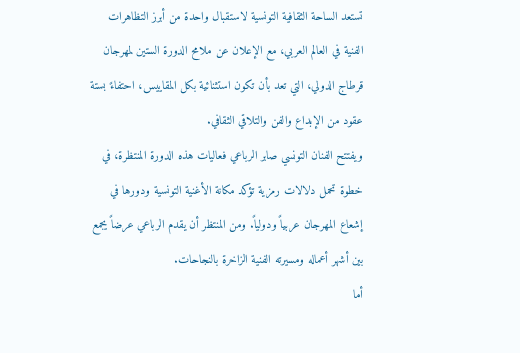تستعد الساحة الثقافية التونسية لاستقبال واحدة من أبرز التظاهرات الفنية في العالم العربي، مع الإعلان عن ملامح الدورة الستين لمهرجان قرطاج الدولي، التي تعد بأن تكون استثنائية بكل المقاييس، احتفاءً بستة عقود من الإبداع والفن والتلاقي الثقافي.
ويفتتح الفنان التونسي صابر الرباعي فعاليات هذه الدورة المنتظرة، في خطوة تحمل دلالات رمزية تؤكد مكانة الأغنية التونسية ودورها في إشعاع المهرجان عربياً ودولياً. ومن المنتظر أن يقدم الرباعي عرضاً يجمع بين أشهر أعماله ومسيرته الفنية الزاخرة بالنجاحات.
أما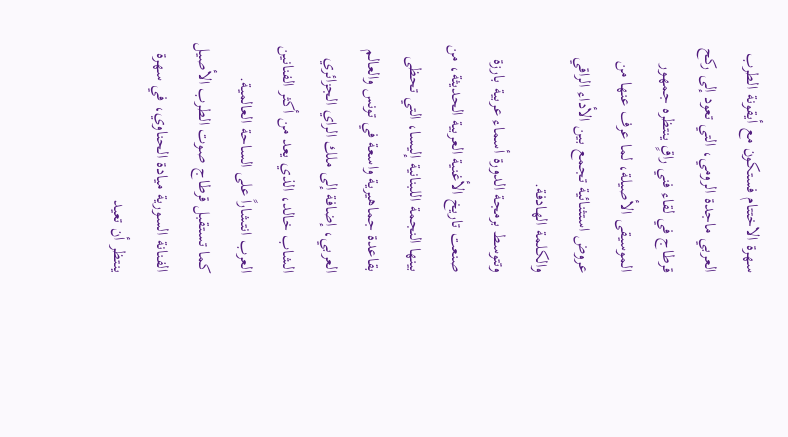سهرة الاختتام فستكون مع أيقونة الطرب العربي ماجدة الرومي، التي تعود إلى ركح قرطاج في لقاء فني راقٍ ينتظره جمهور الموسيقى الأصيلة، لما عرف عنها من عروض استثنائية تجمع بين الأداء الراقي والكلمة الهادفة.
وتتوسط برمجة الدورة أسماء عربية بارزة صنعت تاريخ الأغنية العربية الحديثة، من بينها النجمة اللبنانية إليسا، التي تحظى بقاعدة جماهيرية واسعة في تونس والعالم العربي، إضافة إلى ملك الراي الجزائري الشاب خالد، الذي يعد من أكثر الفنانين العرب انتشاراً على الساحة العالمية.
كما تستقبل قرطاج صوت الطرب الأصيل الفنانة السورية ميادة الحناوي، في سهرة ينتظر أن تعيد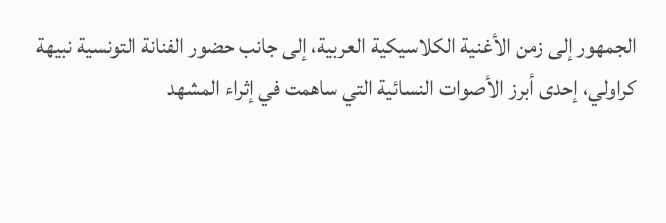الجمهور إلى زمن الأغنية الكلاسيكية العربية، إلى جانب حضور الفنانة التونسية نبيهة كراولي، إحدى أبرز الأصوات النسائية التي ساهمت في إثراء المشهد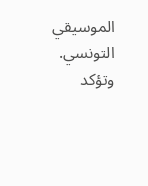الموسيقي التونسي.
وتؤكد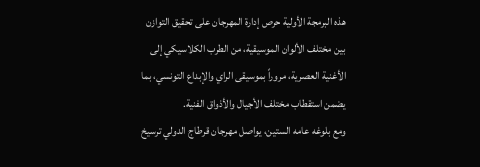هذه البرمجة الأولية حرص إدارة المهرجان على تحقيق التوازن بين مختلف الألوان الموسيقية، من الطرب الكلاسيكي إلى الأغنية العصرية، مروراً بموسيقى الراي والإبداع التونسي، بما يضمن استقطاب مختلف الأجيال والأذواق الفنية.
ومع بلوغه عامه الستين، يواصل مهرجان قرطاج الدولي ترسيخ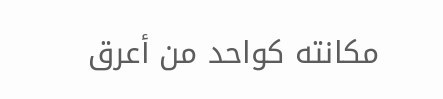مكانته كواحد من أعرق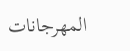المهرجانات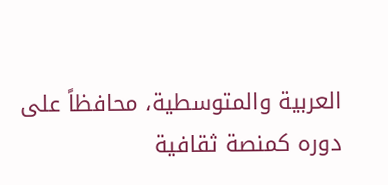العربية والمتوسطية، محافظاً على دوره كمنصة ثقافية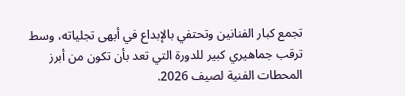تجمع كبار الفنانين وتحتفي بالإبداع في أبهى تجلياته، وسط ترقب جماهيري كبير للدورة التي تعد بأن تكون من أبرز المحطات الفنية لصيف 2026.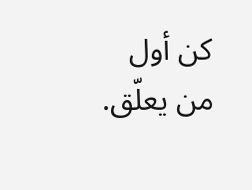كن أول من يعلّق.